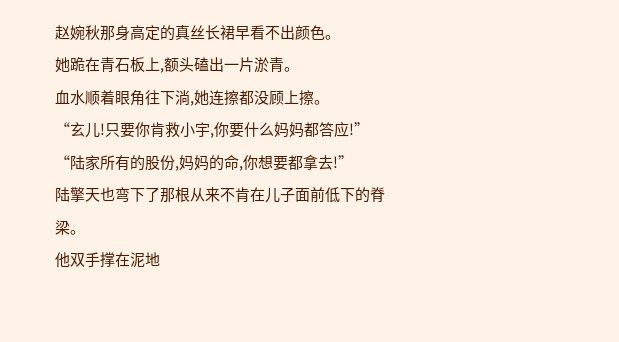赵婉秋那身高定的真丝长裙早看不出颜色。
她跪在青石板上,额头磕出一片淤青。
血水顺着眼角往下淌,她连擦都没顾上擦。
“玄儿!只要你肯救小宇,你要什么妈妈都答应!”
“陆家所有的股份,妈妈的命,你想要都拿去!”
陆擎天也弯下了那根从来不肯在儿子面前低下的脊梁。
他双手撑在泥地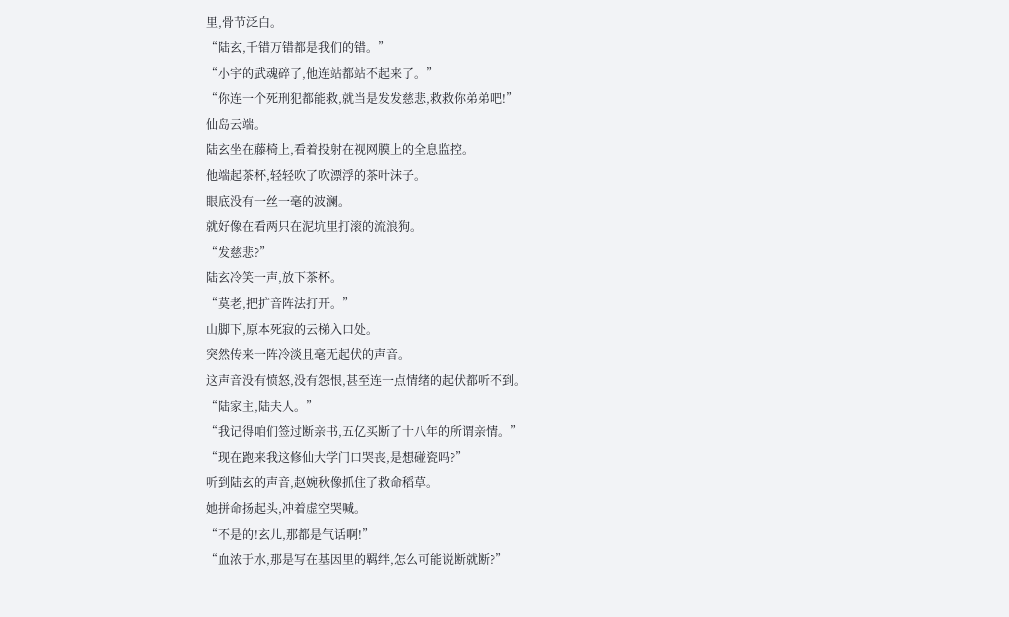里,骨节泛白。
“陆玄,千错万错都是我们的错。”
“小宇的武魂碎了,他连站都站不起来了。”
“你连一个死刑犯都能救,就当是发发慈悲,救救你弟弟吧!”
仙岛云端。
陆玄坐在藤椅上,看着投射在视网膜上的全息监控。
他端起茶杯,轻轻吹了吹漂浮的茶叶沫子。
眼底没有一丝一毫的波澜。
就好像在看两只在泥坑里打滚的流浪狗。
“发慈悲?”
陆玄冷笑一声,放下茶杯。
“莫老,把扩音阵法打开。”
山脚下,原本死寂的云梯入口处。
突然传来一阵冷淡且毫无起伏的声音。
这声音没有愤怒,没有怨恨,甚至连一点情绪的起伏都听不到。
“陆家主,陆夫人。”
“我记得咱们签过断亲书,五亿买断了十八年的所谓亲情。”
“现在跑来我这修仙大学门口哭丧,是想碰瓷吗?”
听到陆玄的声音,赵婉秋像抓住了救命稻草。
她拼命扬起头,冲着虚空哭喊。
“不是的!玄儿,那都是气话啊!”
“血浓于水,那是写在基因里的羁绊,怎么可能说断就断?”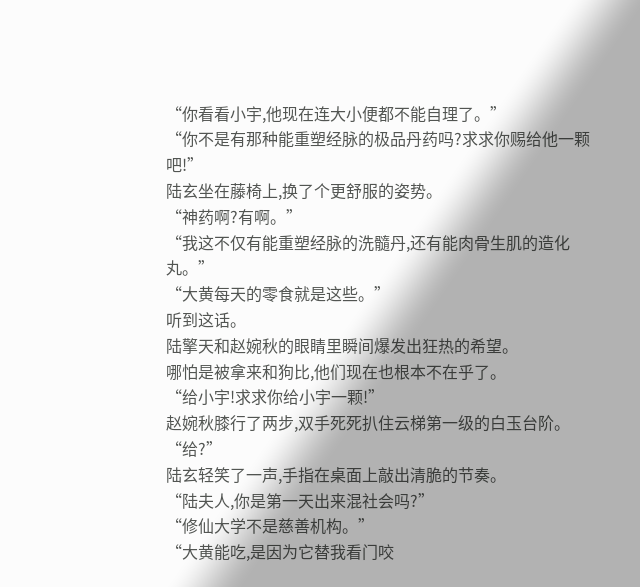“你看看小宇,他现在连大小便都不能自理了。”
“你不是有那种能重塑经脉的极品丹药吗?求求你赐给他一颗吧!”
陆玄坐在藤椅上,换了个更舒服的姿势。
“神药啊?有啊。”
“我这不仅有能重塑经脉的洗髓丹,还有能肉骨生肌的造化丸。”
“大黄每天的零食就是这些。”
听到这话。
陆擎天和赵婉秋的眼睛里瞬间爆发出狂热的希望。
哪怕是被拿来和狗比,他们现在也根本不在乎了。
“给小宇!求求你给小宇一颗!”
赵婉秋膝行了两步,双手死死扒住云梯第一级的白玉台阶。
“给?”
陆玄轻笑了一声,手指在桌面上敲出清脆的节奏。
“陆夫人,你是第一天出来混社会吗?”
“修仙大学不是慈善机构。”
“大黄能吃,是因为它替我看门咬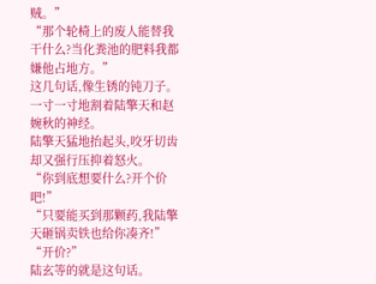贼。”
“那个轮椅上的废人能替我干什么?当化粪池的肥料我都嫌他占地方。”
这几句话,像生锈的钝刀子。
一寸一寸地割着陆擎天和赵婉秋的神经。
陆擎天猛地抬起头,咬牙切齿却又强行压抑着怒火。
“你到底想要什么?开个价吧!”
“只要能买到那颗药,我陆擎天砸锅卖铁也给你凑齐!”
“开价?”
陆玄等的就是这句话。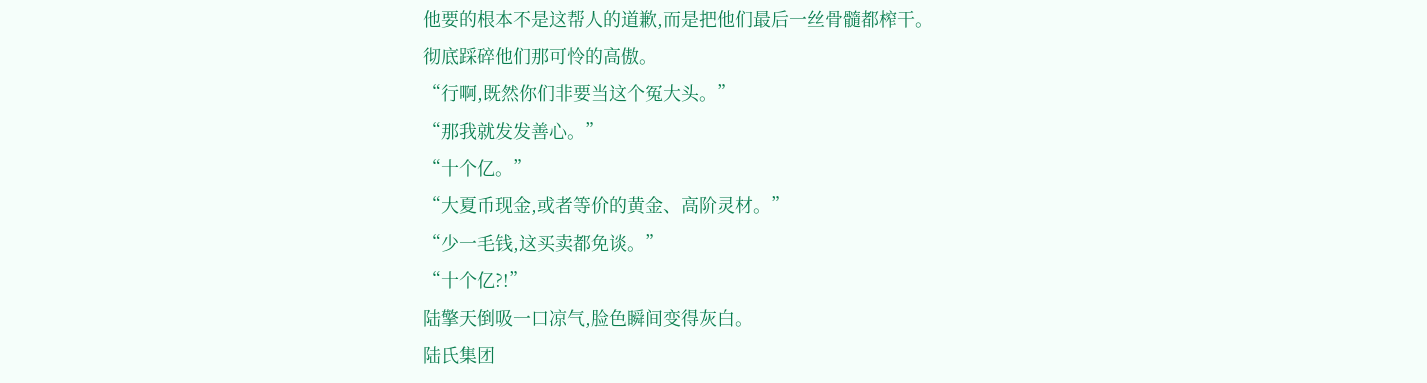他要的根本不是这帮人的道歉,而是把他们最后一丝骨髓都榨干。
彻底踩碎他们那可怜的高傲。
“行啊,既然你们非要当这个冤大头。”
“那我就发发善心。”
“十个亿。”
“大夏币现金,或者等价的黄金、高阶灵材。”
“少一毛钱,这买卖都免谈。”
“十个亿?!”
陆擎天倒吸一口凉气,脸色瞬间变得灰白。
陆氏集团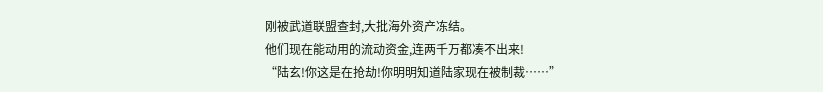刚被武道联盟查封,大批海外资产冻结。
他们现在能动用的流动资金,连两千万都凑不出来!
“陆玄!你这是在抢劫!你明明知道陆家现在被制裁……”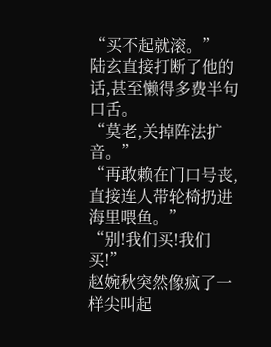“买不起就滚。”
陆玄直接打断了他的话,甚至懒得多费半句口舌。
“莫老,关掉阵法扩音。”
“再敢赖在门口号丧,直接连人带轮椅扔进海里喂鱼。”
“别!我们买!我们买!”
赵婉秋突然像疯了一样尖叫起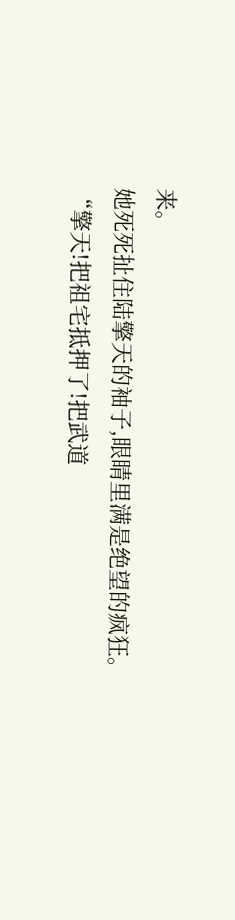来。
她死死扯住陆擎天的袖子,眼睛里满是绝望的疯狂。
“擎天!把祖宅抵押了!把武道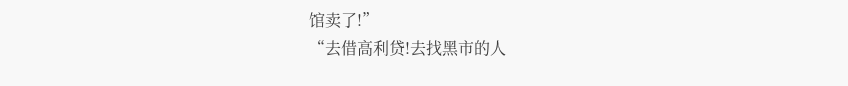馆卖了!”
“去借高利贷!去找黑市的人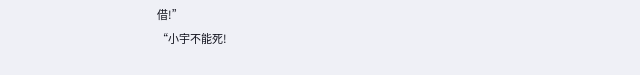借!”
“小宇不能死!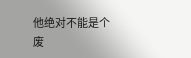他绝对不能是个废